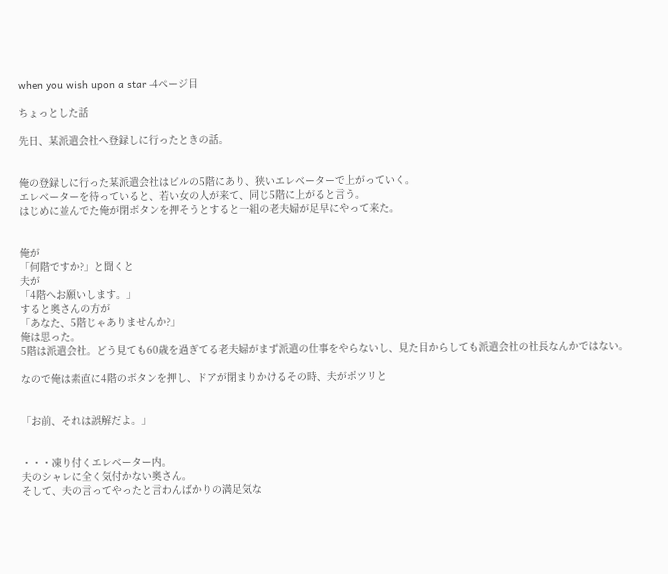when you wish upon a star -4ページ目

ちょっとした話

先日、某派遣会社へ登録しに行ったときの話。


俺の登録しに行った某派遣会社はビルの5階にあり、狭いエレベーターで上がっていく。
エレベーターを待っていると、若い女の人が来て、同じ5階に上がると言う。
はじめに並んでた俺が閉ボタンを押そうとすると一組の老夫婦が足早にやって来た。


俺が
「何階ですか?」と聞くと
夫が
「4階へお願いします。」
すると奥さんの方が
「あなた、5階じゃありませんか?」
俺は思った。
5階は派遣会社。どう見ても60歳を過ぎてる老夫婦がまず派遣の仕事をやらないし、見た目からしても派遣会社の社長なんかではない。

なので俺は素直に4階のボタンを押し、ドアが閉まりかけるその時、夫がポツリと


「お前、それは誤解だよ。」


・・・凍り付くエレベーター内。
夫のシャレに全く気付かない奥さん。
そして、夫の言ってやったと言わんばかりの満足気な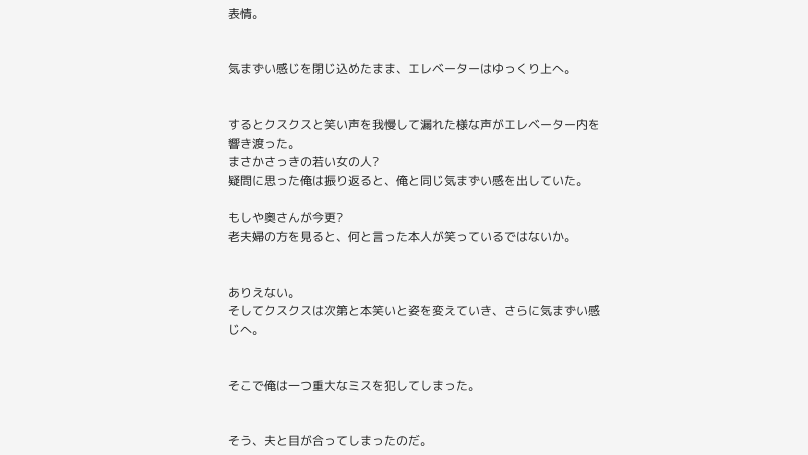表情。


気まずい感じを閉じ込めたまま、エレベーターはゆっくり上へ。


するとクスクスと笑い声を我慢して漏れた様な声がエレベーター内を響き渡った。
まさかさっきの若い女の人?
疑問に思った俺は振り返ると、俺と同じ気まずい感を出していた。

もしや奥さんが今更?
老夫婦の方を見ると、何と言った本人が笑っているではないか。


ありえない。
そしてクスクスは次第と本笑いと姿を変えていき、さらに気まずい感じへ。


そこで俺は一つ重大なミスを犯してしまった。


そう、夫と目が合ってしまったのだ。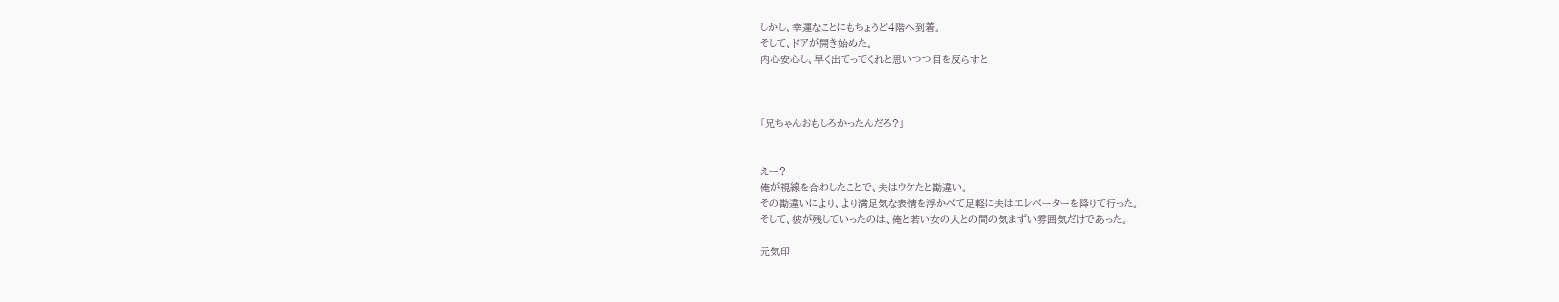しかし、幸運なことにもちょうど4階へ到着。
そして、ドアが開き始めた。
内心安心し、早く出てってくれと思いつつ目を反らすと



「兄ちゃんおもしろかったんだろ?」


えー?
俺が視線を合わしたことで、夫はウケたと勘違い。
その勘違いにより、より満足気な表情を浮かべて足軽に夫はエレベーターを降りて行った。
そして、彼が残していったのは、俺と若い女の人との間の気まずい雰囲気だけであった。

元気印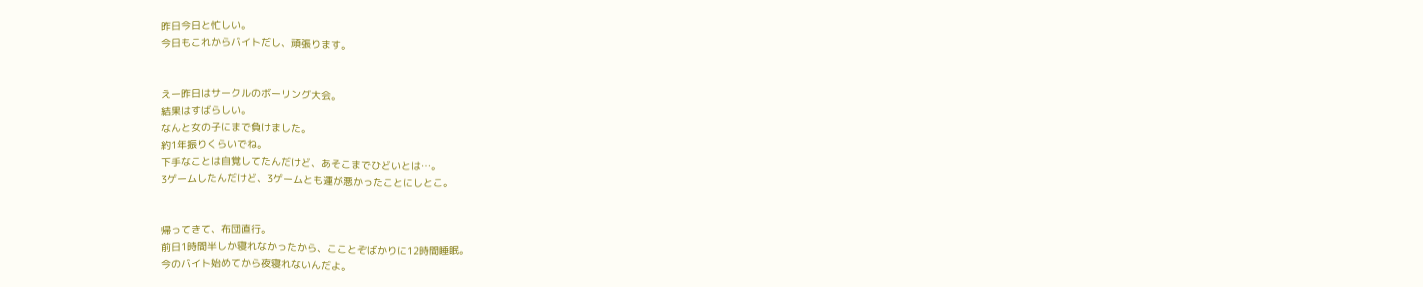昨日今日と忙しい。
今日もこれからバイトだし、頑張ります。


えー昨日はサークルのボーリング大会。
結果はすばらしい。
なんと女の子にまで負けました。
約1年振りくらいでね。
下手なことは自覚してたんだけど、あそこまでひどいとは…。
3ゲームしたんだけど、3ゲームとも運が悪かったことにしとこ。


帰ってきて、布団直行。
前日1時間半しか寝れなかったから、こことぞばかりに12時間睡眠。
今のバイト始めてから夜寝れないんだよ。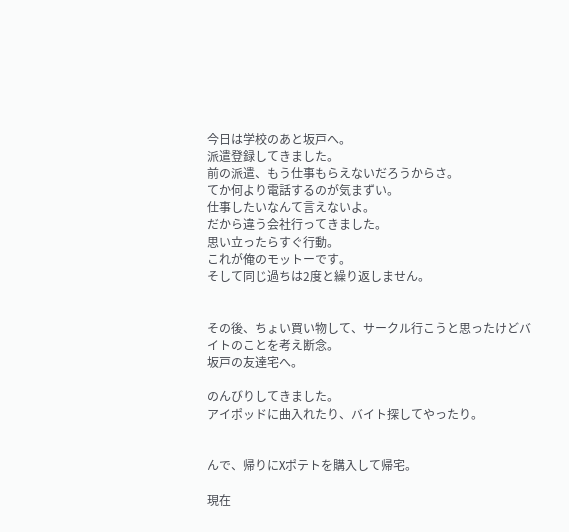今日は学校のあと坂戸へ。
派遣登録してきました。
前の派遣、もう仕事もらえないだろうからさ。
てか何より電話するのが気まずい。
仕事したいなんて言えないよ。
だから違う会社行ってきました。
思い立ったらすぐ行動。
これが俺のモットーです。
そして同じ過ちは2度と繰り返しません。


その後、ちょい買い物して、サークル行こうと思ったけどバイトのことを考え断念。
坂戸の友達宅へ。

のんびりしてきました。
アイポッドに曲入れたり、バイト探してやったり。


んで、帰りにXポテトを購入して帰宅。

現在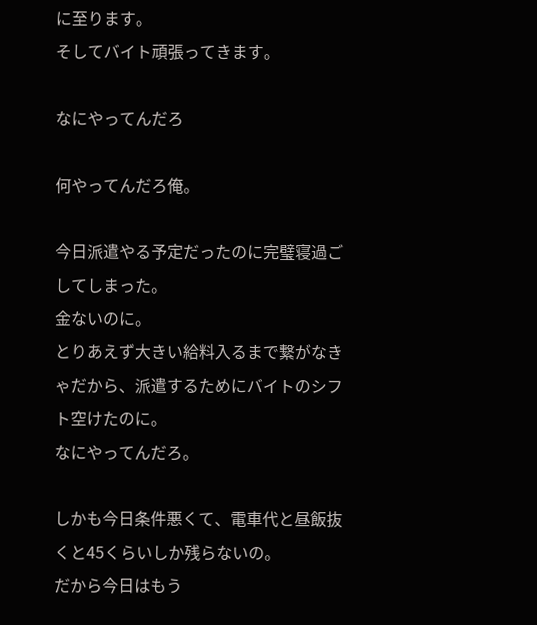に至ります。
そしてバイト頑張ってきます。

なにやってんだろ

何やってんだろ俺。

今日派遣やる予定だったのに完璧寝過ごしてしまった。
金ないのに。
とりあえず大きい給料入るまで繋がなきゃだから、派遣するためにバイトのシフト空けたのに。
なにやってんだろ。

しかも今日条件悪くて、電車代と昼飯抜くと45くらいしか残らないの。
だから今日はもう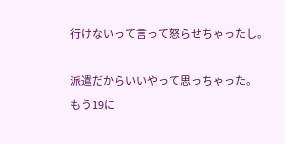行けないって言って怒らせちゃったし。

派遣だからいいやって思っちゃった。
もう19に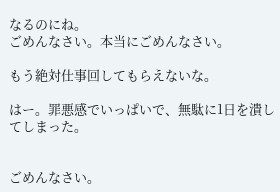なるのにね。
ごめんなさい。本当にごめんなさい。

もう絶対仕事回してもらえないな。

はー。罪悪感でいっぱいで、無駄に1日を潰してしまった。


ごめんなさい。